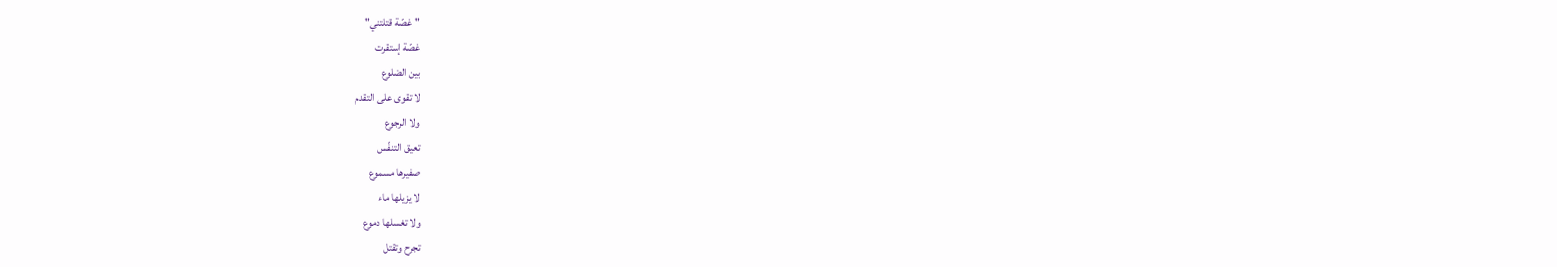"غصّة قتلتني"
غصّة إستقرت
بين الضلوع
لا تقوى على التقدم
ولا الرجوع
تعيق التنفّس
صفيرها مسموع
لا يزيلها ماء
ولا تغسلها دموع
تجرح وتقتل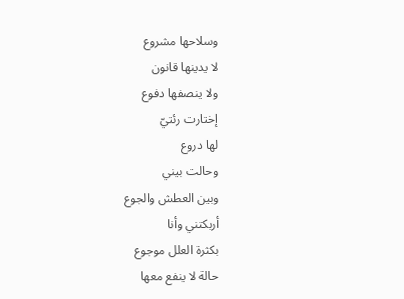وسلاحها مشروع
لا يدينها قانون
ولا ينصفها دفوع
إختارت رئتيّ
لها دروع
وحالت بيني
وبين العطش والجوع
أربكتني وأنا
بكثرة العلل موجوع
حالة لا ينفع معها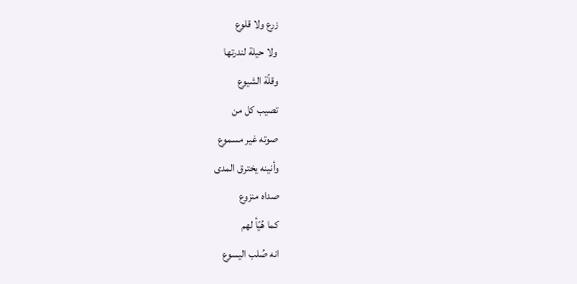زرع ولا قلوع
ولا حيلة لندرتها
وقلّة الشيوع
تصيب كل من
صوته غير مسموع
وأنينه يخترق المدى
صداه منزوع
كما هُيّأ لهم
انه صُلب اليسوع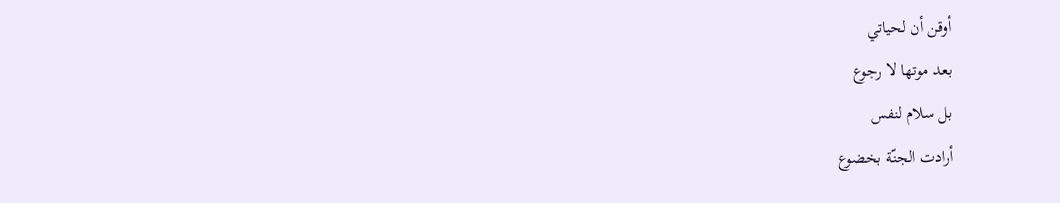أوقن أن لحياتي
بعد موتها لا رجوع
بل سلام لنفس
أرادت الجنّة بخضوع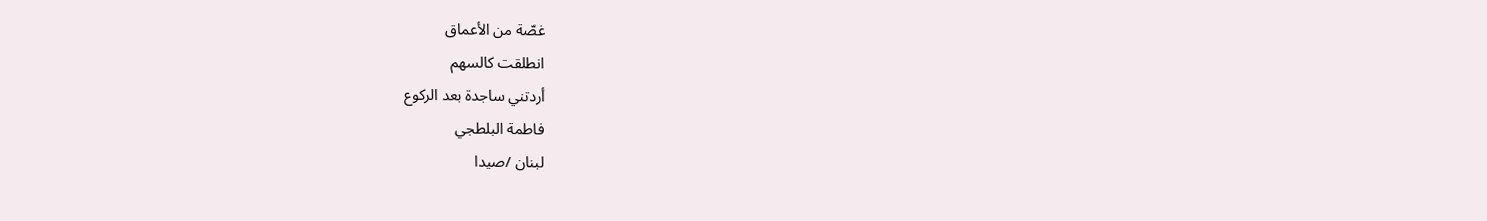غصّة من الأعماق
انطلقت كالسهم
أردتني ساجدة بعد الركوع
فاطمة البلطجي
لبنان /صيدا